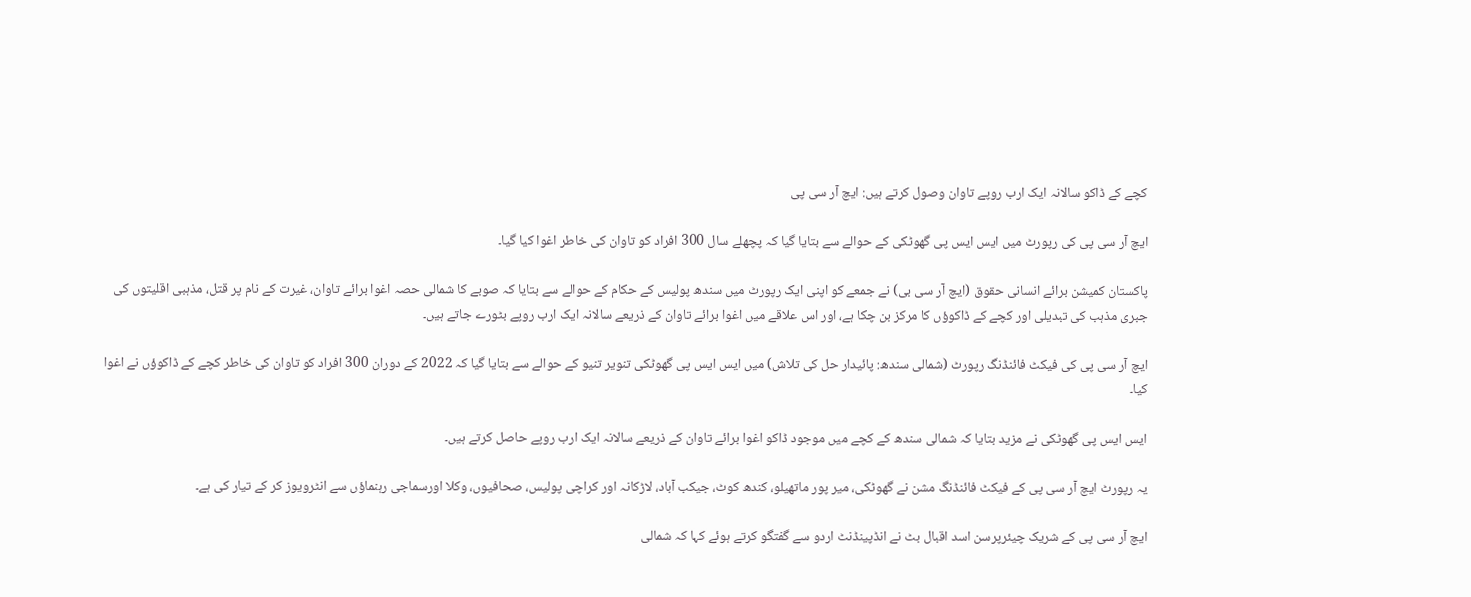کچے کے ڈاکو سالانہ ایک ارب روپے تاوان وصول کرتے ہیں: ایچ آر سی پی

ایچ آر سی پی کی رپورٹ میں ایس ایس پی گھوٹکی کے حوالے سے بتایا گیا کہ پچھلے سال 300 افراد کو تاوان کی خاطر اغوا کیا گیا۔

پاکستان کمیشن برائے انسانی حقوق (ایچ آر سی بی) نے جمعے کو اپنی ایک رپورٹ میں سندھ پولیس کے حکام کے حوالے سے بتایا کہ صوبے کا شمالی حصہ اغوا برائے تاوان، غیرت کے نام پر قتل، مذہبی اقلیتوں کی جبری مذہب کی تبدیلی اور کچے کے ڈاکوؤں کا مرکز بن چکا ہے، اور اس علاقے میں اغوا برائے تاوان کے ذریعے سالانہ ایک ارب روپے بٹورے جاتے ہیں۔

ایچ آر سی پی کی فیکٹ فائنڈنگ رپورٹ (شمالی سندھ: پائیدار حل کی تلاش) میں ایس ایس پی گھوٹکی تنویر تنیو کے حوالے سے بتایا گیا کہ 2022 کے دوران 300 افراد کو تاوان کی خاطر کچے کے ڈاکوؤں نے اغوا کیا۔

ایس ایس پی گھوٹکی نے مزید بتایا کہ شمالی سندھ کے کچے میں موجود ڈاکو اغوا برائے تاوان کے ذریعے سالانہ ایک ارب روپے حاصل کرتے ہیں۔

یہ رپورٹ ایچ آر سی پی کے فیکٹ فائنڈنگ مشن نے گھوٹکی، میر پور ماتھیلو، کندھ کوٹ، جیکب آباد، لاڑکانہ اور کراچی پولیس، صحافیوں، وکلا اورسماجی رہنماؤں سے انٹرویوز کر کے تیار کی ہے۔

ایچ آر سی پی کے شریک چیئرپرسن اسد اقبال بٹ نے انڈپینڈنٹ اردو سے گفتگو کرتے ہوئے کہا کہ شمالی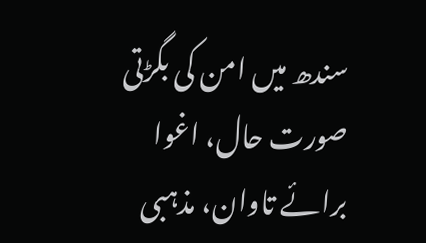سندھ میں امن کی بگڑتی صورت حال، اغوا برائے تاوان، مذہبی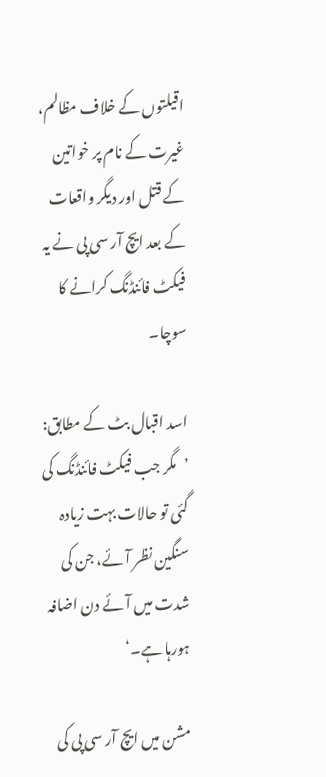اقیلتوں کے خلاف مظالم، غیرت کے نام پر خواتین کے قتل اور دیگر واقعات کے بعد ایچ آر سی پی نے یہ فیکٹ فائنڈنگ کرانے کا سوچا۔

اسد اقبال بٹ کے مطابق: ’مگر جب فیکٹ فائنڈنگ کی گئی تو حالات بہت زیادہ سنگین نظر آئے، جن کی شدت میں آئے دن اضافہ ہورہا ہے۔‘

مشن میں ایچ آر سی پی کی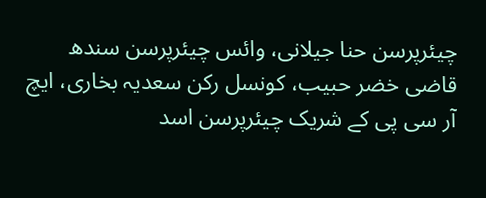چیئرپرسن حنا جیلانی، وائس چیئرپرسن سندھ قاضی خضر حبیب، کونسل رکن سعدیہ بخاری، ایچ آر سی پی کے شریک چیئرپرسن اسد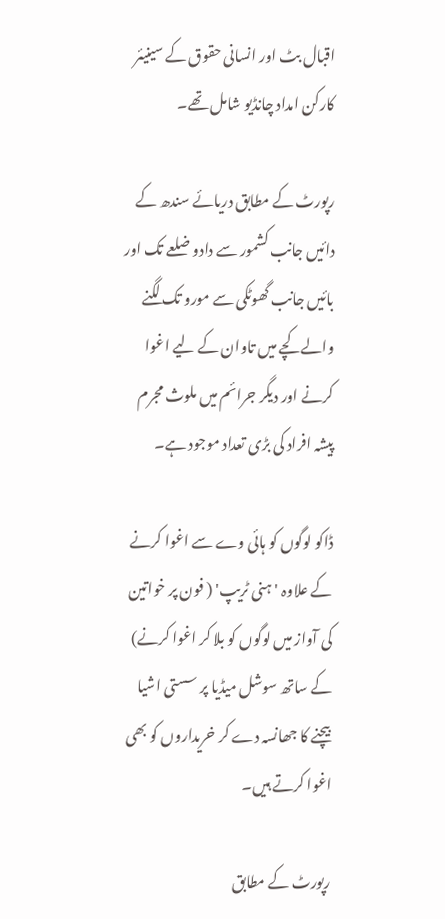اقبال بٹ اور انسانی حقوق کے سینیئر کارکن امداد چانڈیو شامل تھے۔

رپورٹ کے مطابق دریائے سندھ کے دائیں جانب کشمور سے دادو ضلعے تک اور بائیں جانب گھوٹکی سے مورو تک لگنے والے کچے میں تاوان کے لیے اغوا کرنے اور دیگر جرائم میں ملوث مجرم پیشہ افراد کی بڑی تعداد موجود ہے۔

ڈاکو لوگوں کو ہائی وے سے اغوا کرنے کے علاوہ 'ہنی ٹریپ' ( فون پر خواتین کی آواز میں لوگوں کو بلا کر اغوا کرنے) کے ساتھ سوشل میڈیا پر سستی اشیا بیچنے کا جھانسہ دے کر خریداروں کو بھی اغوا کرتے ہیں۔

رپورٹ کے مطابق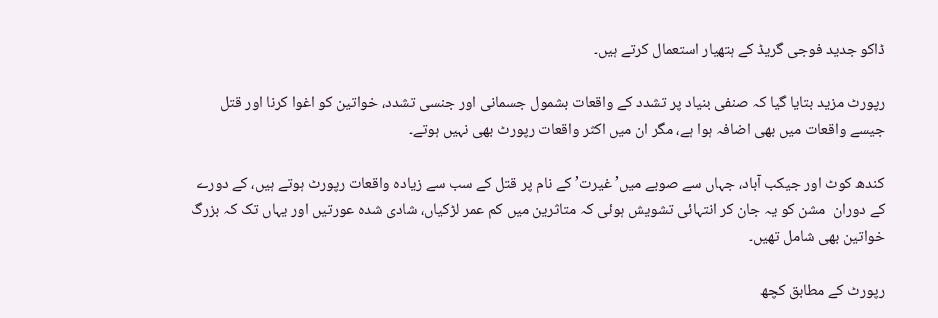ڈاکو جدید فوجی گریڈ کے ہتھیار استعمال کرتے ہیں۔

رپورٹ مزید بتایا گیا کہ صنفی بنیاد پر تشدد کے واقعات بشمول جسمانی اور جنسی تشدد، خواتین کو اغوا کرنا اور قتل جیسے واقعات میں بھی اضافہ ہوا ہے، مگر ان میں اکثر واقعات رپورٹ بھی نہیں ہوتے۔

کندھ کوٹ اور جیکب آباد، جہاں سے صوبے میں’ غیرت’ کے نام پر قتل کے سب سے زیادہ واقعات رپورٹ ہوتے ہیں، کے دورے کے دوران  مشن کو یہ جان کر انتہائی تشویش ہوئی کہ متاثرین میں کم عمر لڑکیاں، شادی شدہ عورتیں اور یہاں تک کہ بزرگ خواتین بھی شامل تھیں۔

رپورٹ کے مطابق کچھ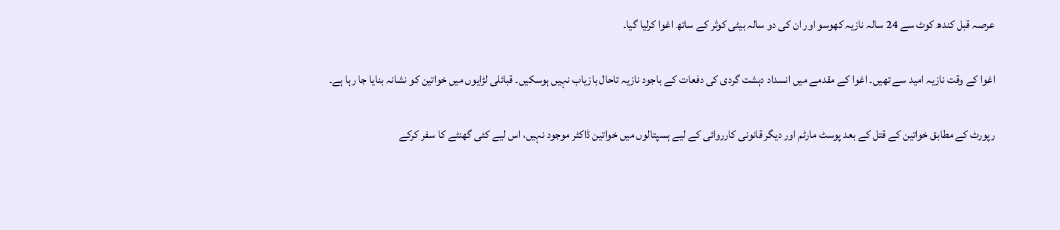عرصہ قبل کندھ کوٹ سے 24 سالہ نازیہ کھوسو اور ان کی دو سالہ بیٹی کوثر کے ساتھ اغوا کرلیا گیا۔

اغوا کے وقت نازیہ امید سے تھیں۔ اغوا کے مقدمے میں انسداد دہشت گردی کی دفعات کے باجود نازیہ تاحال بازیاب نہیں ہوسکیں۔ قبائلی لڑایوں میں خواتین کو نشانہ بنایا جا رہا ہے۔

رپورٹ کے مطابق خواتین کے قتل کے بعد پوسٹ مارٹم اور دیگر قانونی کارروائی کے لیے ہسپتالوں میں خواتین ڈاکٹر موجود نہیں، اس لیے کئی گھنٹے کا سفر کرکے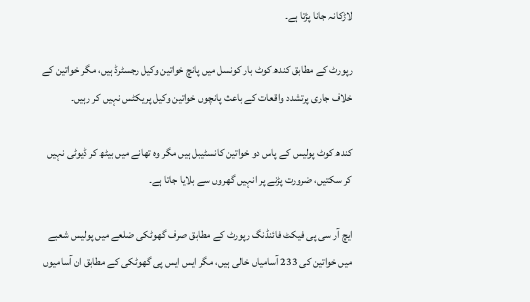لاڑکانہ جانا پڑتا ہے۔

رپورٹ کے مطابق کندھ کوٹ بار کونسل میں پانچ خواتین وکیل رجسٹرڈ ہیں، مگر خواتین کے خلاف جاری پرتشدد واقعات کے باعث پانچوں خواتین وکیل پریکٹس نہیں کر رہیں۔

کندھ کوٹ پولیس کے پاس دو خواتین کانسٹیبل ہیں مگر وہ تھانے میں بیٹھ کر ڈیوٹی نہیں کر سکتیں، ضرورت پڑنے پر انہیں گھروں سے بلایا جاتا ہے۔

ایچ آر سی پی فیکٹ فائنڈنگ رپورٹ کے مطابق صرف گھوٹکی ضلعے میں پولیس شعبے میں خواتین کی 233 آسامیاں خالی ہیں، مگر ایس ایس پی گھوٹکی کے مطابق ان آسامیوں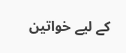کے لیے خواتین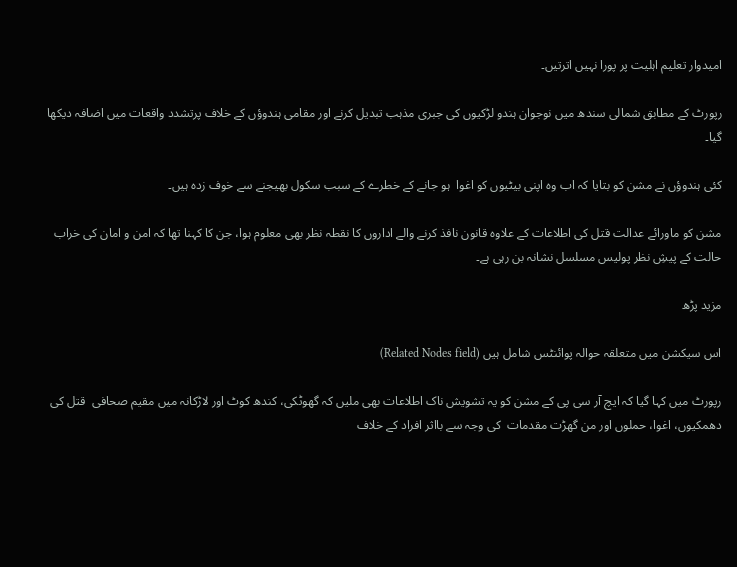امیدوار تعلیم اہلیت پر پورا نہیں اترتیں۔

رپورٹ کے مطابق شمالی سندھ میں نوجوان ہندو لڑکیوں کی جبری مذہب تبدیل کرنے اور مقامی ہندوؤں کے خلاف پرتشدد واقعات میں اضافہ دیکھا گیا۔

کئی ہندوؤں نے مشن کو بتایا کہ اب وہ اپنی بیٹیوں کو اغوا  ہو جانے کے خطرے کے سبب سکول بھیجنے سے خوف زدہ ہیں۔

مشن کو ماورائے عدالت قتل کی اطلاعات کے علاوہ قانون نافذ کرنے والے اداروں کا نقطہ نظر بھی معلوم ہوا، جن کا کہنا تھا کہ امن و امان کی خراب حالت کے پیشِ نظر پولیس مسلسل نشانہ بن رہی ہے۔

مزید پڑھ

اس سیکشن میں متعلقہ حوالہ پوائنٹس شامل ہیں (Related Nodes field)

رپورٹ میں کہا گیا کہ ایچ آر سی پی کے مشن کو یہ تشویش ناک اطلاعات بھی ملیں کہ گھوٹکی، کندھ کوٹ اور لاڑکانہ میں مقیم صحافی  قتل کی دھمکیوں، اغوا، حملوں اور من گھڑت مقدمات  کی وجہ سے بااثر افراد کے خلاف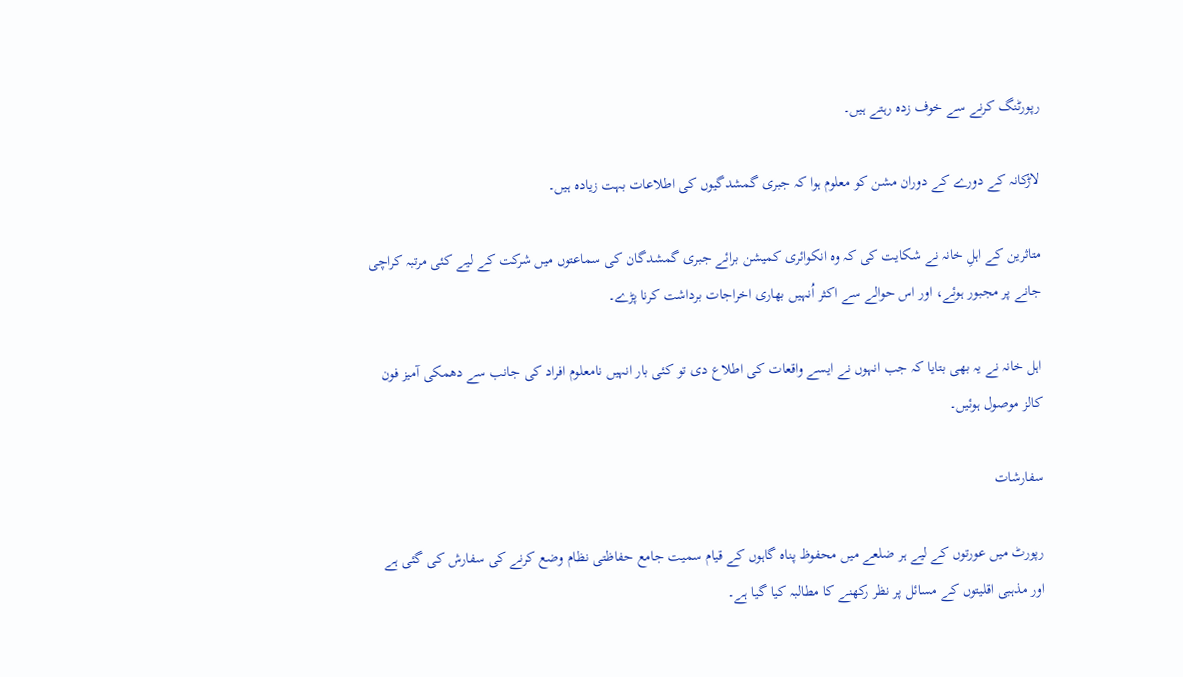رپورٹنگ کرنے سے خوف زدہ رہتے ہیں۔

لاڑکانہ کے دورے کے دوران مشن کو معلوم ہوا کہ جبری گمشدگیوں کی اطلاعات بہت زیادہ ہیں۔

متاثرین کے اہلِ خانہ نے شکایت کی کہ وہ انکوائری کمیشن برائے جبری گمشدگان کی سماعتوں میں شرکت کے لیے کئی مرتبہ کراچی جانے پر مجبور ہوئے، اور اس حوالے سے اکثر اُنہیں بھاری اخراجات برداشت کرنا پڑے۔

اہل خانہ نے یہ بھی بتایا کہ جب انہوں نے ایسے واقعات کی اطلاع دی تو کئی بار انہیں نامعلوم افراد کی جانب سے دھمکی آمیز فون کالز موصول ہوئیں۔

سفارشات

رپورٹ میں عورتوں کے لیے ہر ضلعے میں محفوظ پناہ گاہوں کے قیام سمیت جامع حفاظتی نظام وضع کرنے کی سفارش کی گئی ہے اور مذہبی اقلیتوں کے مسائل پر نظر رکھنے کا مطالبہ کیا گیا ہے۔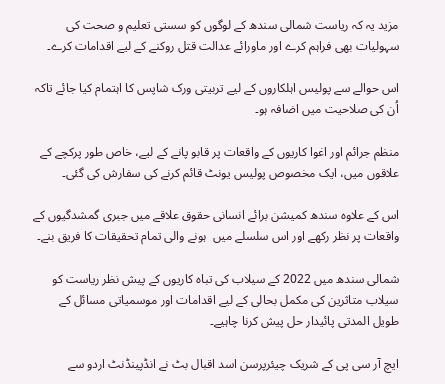مزید یہ کہ ریاست شمالی سندھ کے لوگوں کو سستی تعلیم و صحت کی سہولیات بھی فراہم کرے اور ماورائے عدالت قتل روکنے کے لیے اقدامات کرے۔

اس حوالے سے پولیس اہلکاروں کے لیے تربیتی ورک شاپس کا اہتمام کیا جائے تاکہ اُن کی صلاحیت میں اضافہ ہو۔

منظم جرائم اور اغوا کاریوں کے واقعات پر قابو پانے کے لیے، خاص طور پرکچے کے علاقوں میں، ایک مخصوص پولیس یونٹ قائم کرنے کی سفارش کی گئی۔

اس کے علاوہ سندھ کمیشن برائے انسانی حقوق علاقے میں جبری گمشدگیوں کے واقعات پر نظر رکھے اور اس سلسلے میں  ہونے والی تمام تحقیقات کا فریق بنے۔

شمالی سندھ میں 2022 کے سیلاب کی تباہ کاریوں کے پیش نظر ریاست کو سیلاب متاثرین کی مکمل بحالی کے لیے اقدامات اور موسمیاتی مسائل کے طویل المدتی پائیدار حل پیش کرنا چاہیے۔

ایچ آر سی پی کے شریک چیئرپرسن اسد اقبال بٹ نے انڈپینڈنٹ اردو سے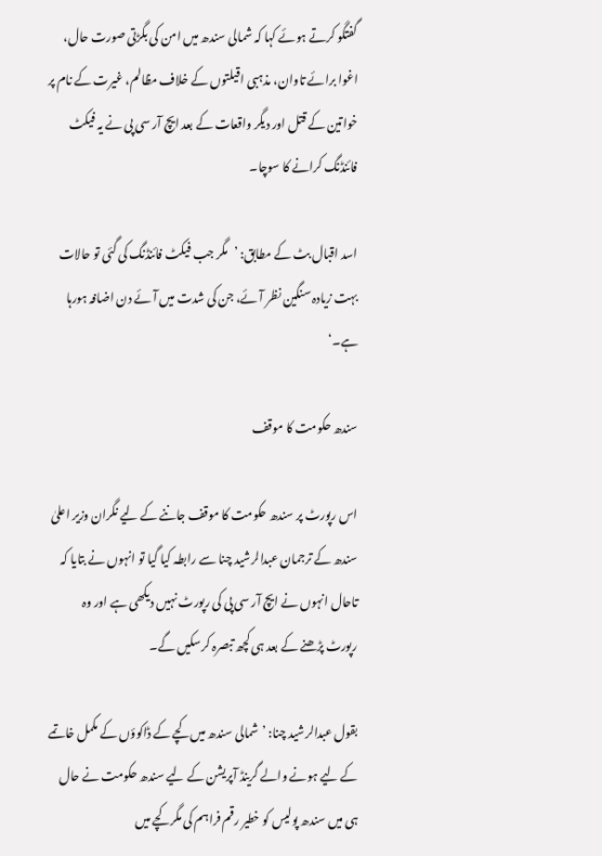گفتگو کرتے ہوئے کہا کہ شمالی سندھ میں امن کی بگڑتی صورت حال، اغوا برائے تاوان، مذہبی اقیلتوں کے خلاف مظالم، غیرت کے نام پر خواتین کے قتل اور دیگر واقعات کے بعد ایچ آر سی پی نے یہ فیکٹ فائنڈنگ کرانے کا سوچا۔

اسد اقبال بٹ کے مطابق: ’مگر جب فیکٹ فائنڈنگ کی گئی تو حالات بہت زیادہ سنگین نظر آئے، جن کی شدت میں آئے دن اضافہ ہورہا ہے۔‘

سندھ حکومت کا موقف

اس رپورٹ پر سندھ حکومت کا موقف جاننے کے لیے نگران وزیر اعلیٰ سندھ کے ترجمان عبدالرشید چنا سے رابطہ کیا گیا تو انہوں نے بتایا کہ تاحال انہوں نے ایچ آر سی پی کی رپورٹ نہیں دیکھی ہے اور وہ رپورٹ پڑھنے کے بعد ہی کچھ تبصرہ کرسکیں گے۔

بقول عبدالرشید چنا: ’شمالی سندھ میں کچے کے ڈاکوؤں کے مکمل خاتمے کے لیے ہونے والے گرینڈ آپریشن کے لیے سندھ حکومت نے حال ہی میں سندھ پولیس کو خطیر رقم فراہم کی مگر کچے میں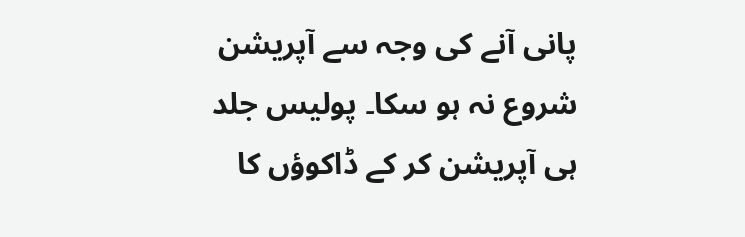پانی آنے کی وجہ سے آپریشن شروع نہ ہو سکا۔ پولیس جلد ہی آپریشن کر کے ڈاکوؤں کا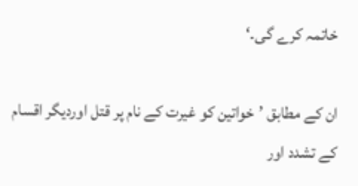خاتمہ کرے گی۔‘

ان کے مطابق ’خواتین کو غیرت کے نام پر قتل اوردیگر اقسام کے تشدد اور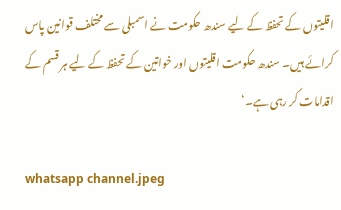اقلیتوں کے تحفظ کے لیے سندھ حکومت نے اسمبلی سے مختلف قوانین پاس کرائے ہیں۔ سندھ حکومت اقلیتوں اور خواتین کے تحفظ کے لیے ہر قسم کے اقدامات کر رہی ہے۔‘

whatsapp channel.jpeg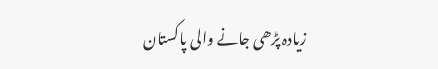زیادہ پڑھی جانے والی پاکستان